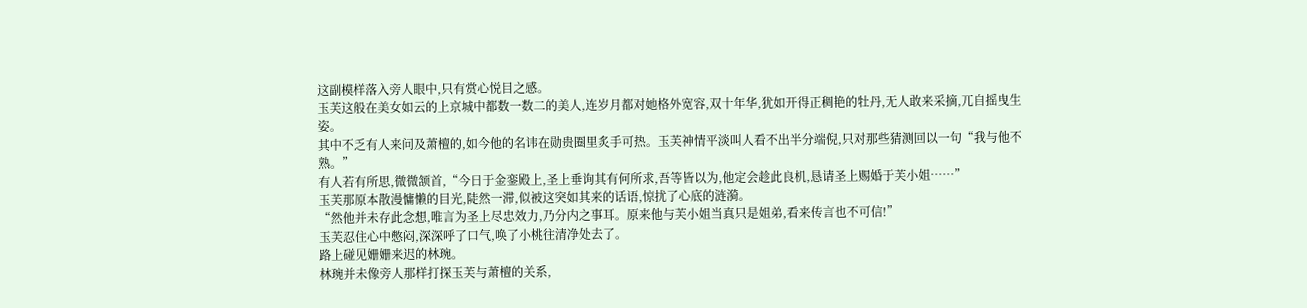这副模样落入旁人眼中,只有赏心悦目之感。
玉芙这般在美女如云的上京城中都数一数二的美人,连岁月都对她格外宽容,双十年华,犹如开得正稠艳的牡丹,无人敢来采摘,兀自摇曳生姿。
其中不乏有人来问及萧檀的,如今他的名讳在勋贵圈里炙手可热。玉芙神情平淡叫人看不出半分端倪,只对那些猜测回以一句“我与他不熟。”
有人若有所思,微微颔首,“今日于金銮殿上,圣上垂询其有何所求,吾等皆以为,他定会趁此良机,恳请圣上赐婚于芙小姐……”
玉芙那原本散漫慵懒的目光,陡然一滞,似被这突如其来的话语,惊扰了心底的涟漪。
“然他并未存此念想,唯言为圣上尽忠效力,乃分内之事耳。原来他与芙小姐当真只是姐弟,看来传言也不可信!”
玉芙忍住心中憋闷,深深呼了口气,唤了小桃往清净处去了。
路上碰见姗姗来迟的林琬。
林琬并未像旁人那样打探玉芙与萧檀的关系,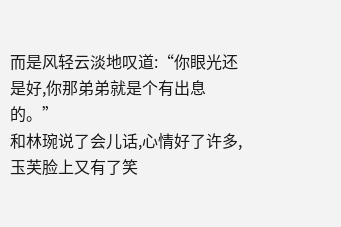而是风轻云淡地叹道:“你眼光还是好,你那弟弟就是个有出息的。”
和林琬说了会儿话,心情好了许多,玉芙脸上又有了笑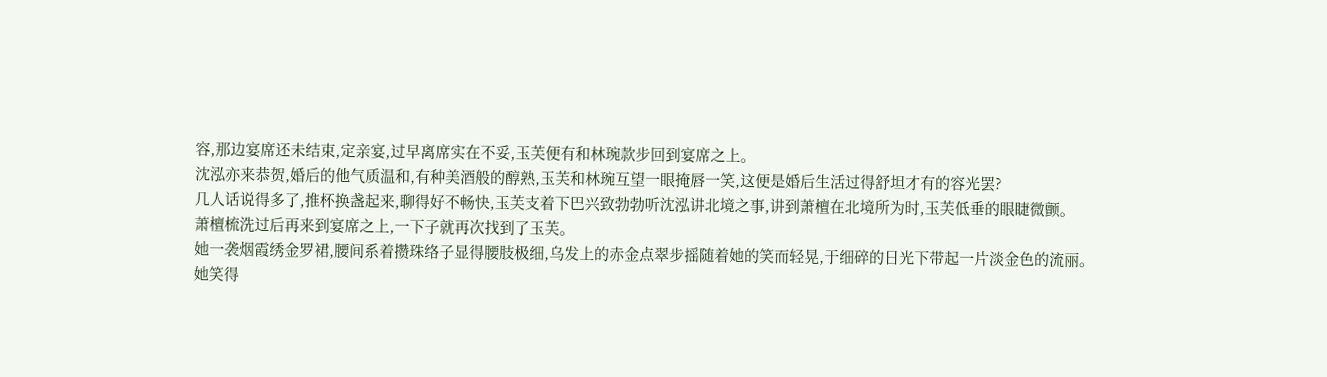容,那边宴席还未结束,定亲宴,过早离席实在不妥,玉芙便有和林琬款步回到宴席之上。
沈泓亦来恭贺,婚后的他气质温和,有种美酒般的醇熟,玉芙和林琬互望一眼掩唇一笑,这便是婚后生活过得舒坦才有的容光罢?
几人话说得多了,推杯换盏起来,聊得好不畅快,玉芙支着下巴兴致勃勃听沈泓讲北境之事,讲到萧檀在北境所为时,玉芙低垂的眼睫微颤。
萧檀梳洗过后再来到宴席之上,一下子就再次找到了玉芙。
她一袭烟霞绣金罗裙,腰间系着攒珠络子显得腰肢极细,乌发上的赤金点翠步摇随着她的笑而轻晃,于细碎的日光下带起一片淡金色的流丽。
她笑得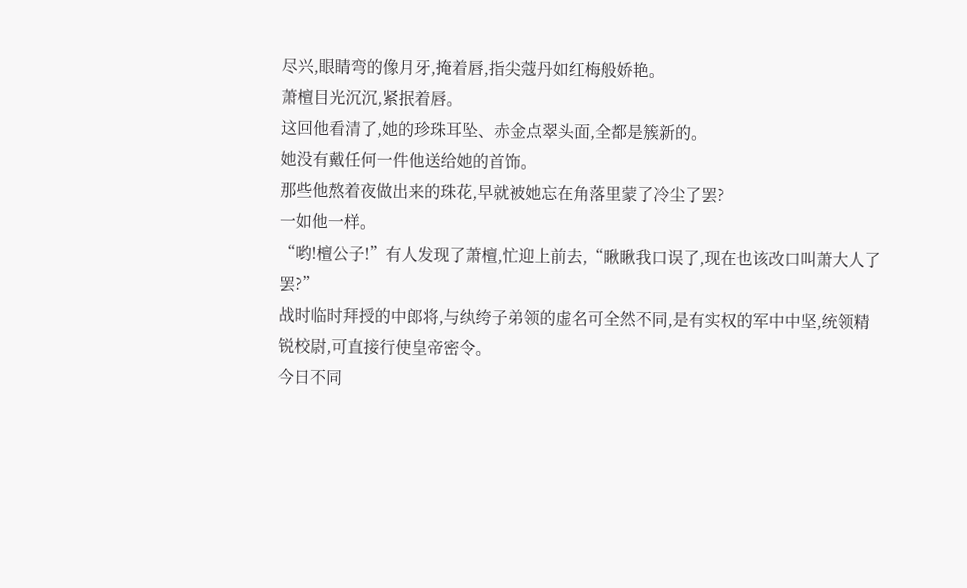尽兴,眼睛弯的像月牙,掩着唇,指尖蔻丹如红梅般娇艳。
萧檀目光沉沉,紧抿着唇。
这回他看清了,她的珍珠耳坠、赤金点翠头面,全都是簇新的。
她没有戴任何一件他送给她的首饰。
那些他熬着夜做出来的珠花,早就被她忘在角落里蒙了冷尘了罢?
一如他一样。
“哟!檀公子!”有人发现了萧檀,忙迎上前去,“瞅瞅我口误了,现在也该改口叫萧大人了罢?”
战时临时拜授的中郎将,与纨绔子弟领的虚名可全然不同,是有实权的军中中坚,统领精锐校尉,可直接行使皇帝密令。
今日不同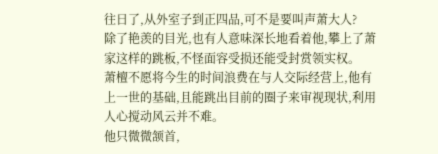往日了,从外室子到正四品,可不是要叫声萧大人?
除了艳羡的目光,也有人意味深长地看着他,攀上了萧家这样的跳板,不怪面容受损还能受封赏领实权。
萧檀不愿将今生的时间浪费在与人交际经营上,他有上一世的基础,且能跳出目前的圈子来审视现状,利用人心搅动风云并不难。
他只微微颔首,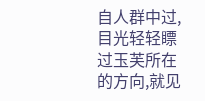自人群中过,目光轻轻瞟过玉芙所在的方向,就见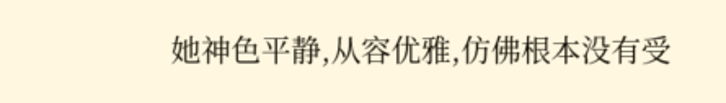她神色平静,从容优雅,仿佛根本没有受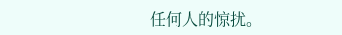任何人的惊扰。